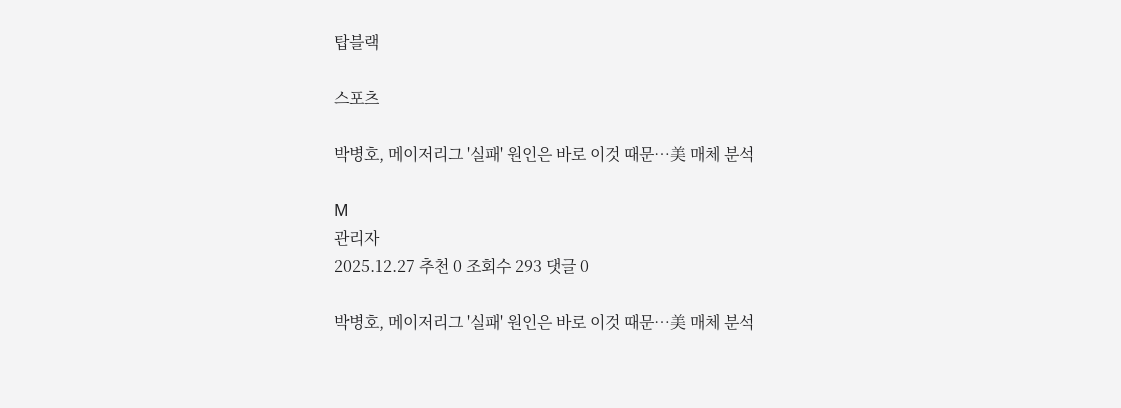탑블랙

스포츠

박병호, 메이저리그 '실패' 원인은 바로 이것 때문…美 매체 분석

M
관리자
2025.12.27 추천 0 조회수 293 댓글 0

박병호, 메이저리그 '실패' 원인은 바로 이것 때문…美 매체 분석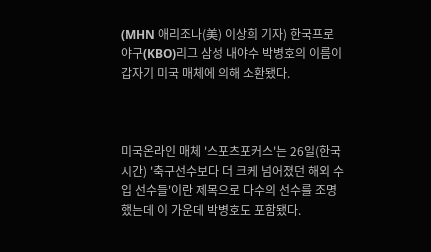(MHN 애리조나(美) 이상희 기자) 한국프로야구(KBO)리그 삼성 내야수 박병호의 이름이 갑자기 미국 매체에 의해 소환됐다.



미국온라인 매체 '스포츠포커스'는 26일(한국시간) '축구선수보다 더 크케 넘어졌던 해외 수입 선수들'이란 제목으로 다수의 선수를 조명했는데 이 가운데 박병호도 포함됐다.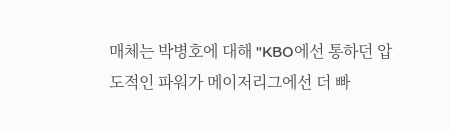매체는 박병호에 대해 "KBO에선 통하던 압도적인 파워가 메이저리그에선 더 빠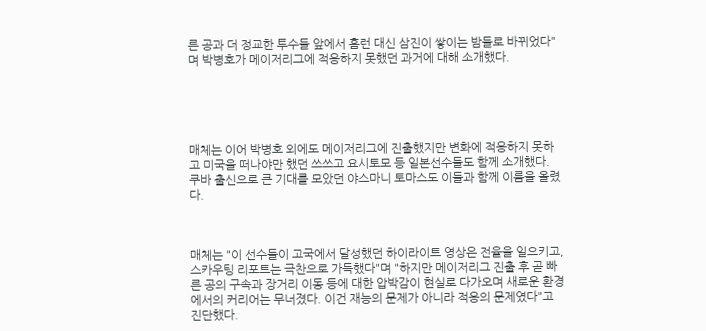른 공과 더 정교한 투수들 앞에서 홈런 대신 삼진이 쌓이는 밤들로 바뀌었다"며 박병호가 메이저리그에 적응하지 못했던 과거에 대해 소개했다.





매체는 이어 박병호 외에도 메이저리그에 진출했지만 변화에 적응하지 못하고 미국을 떠나야만 했던 쓰쓰고 요시토모 등 일본선수들도 함께 소개했다. 쿠바 출신으로 큰 기대를 모았던 야스마니 토마스도 이들과 함께 이름을 올렸다.



매체는 "이 선수들이 고국에서 달성했던 하이라이트 영상은 전율을 일으키고, 스카우팅 리포트는 극찬으로 가득했다"며 "하지만 메이저리그 진출 후 곧 빠른 공의 구속과 장거리 이동 등에 대한 압박감이 현실로 다가오며 새로운 환경에서의 커리어는 무너졌다. 이건 재능의 문제가 아니라 적응의 문제였다"고 진단했다.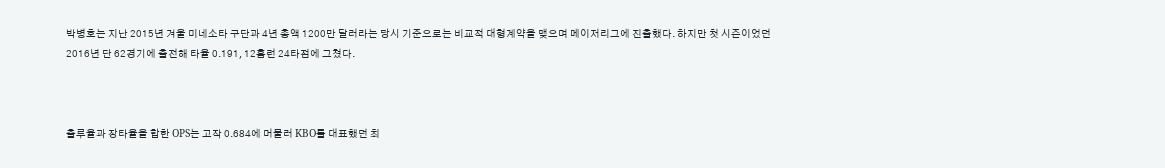박병호는 지난 2015년 겨울 미네소타 구단과 4년 총액 1200만 달러라는 당시 기준으로는 비교적 대형계약을 맺으며 메이저리그에 진출했다. 하지만 첫 시즌이었던 2016년 단 62경기에 출전해 타율 0.191, 12홈런 24타점에 그쳤다.



출루율과 장타율을 합한 OPS는 고작 0.684에 머물러 KBO를 대표했던 최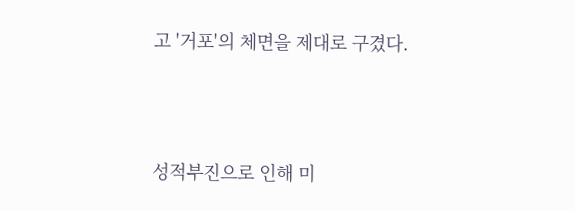고 '거포'의 체면을 제대로 구겼다.



성적부진으로 인해 미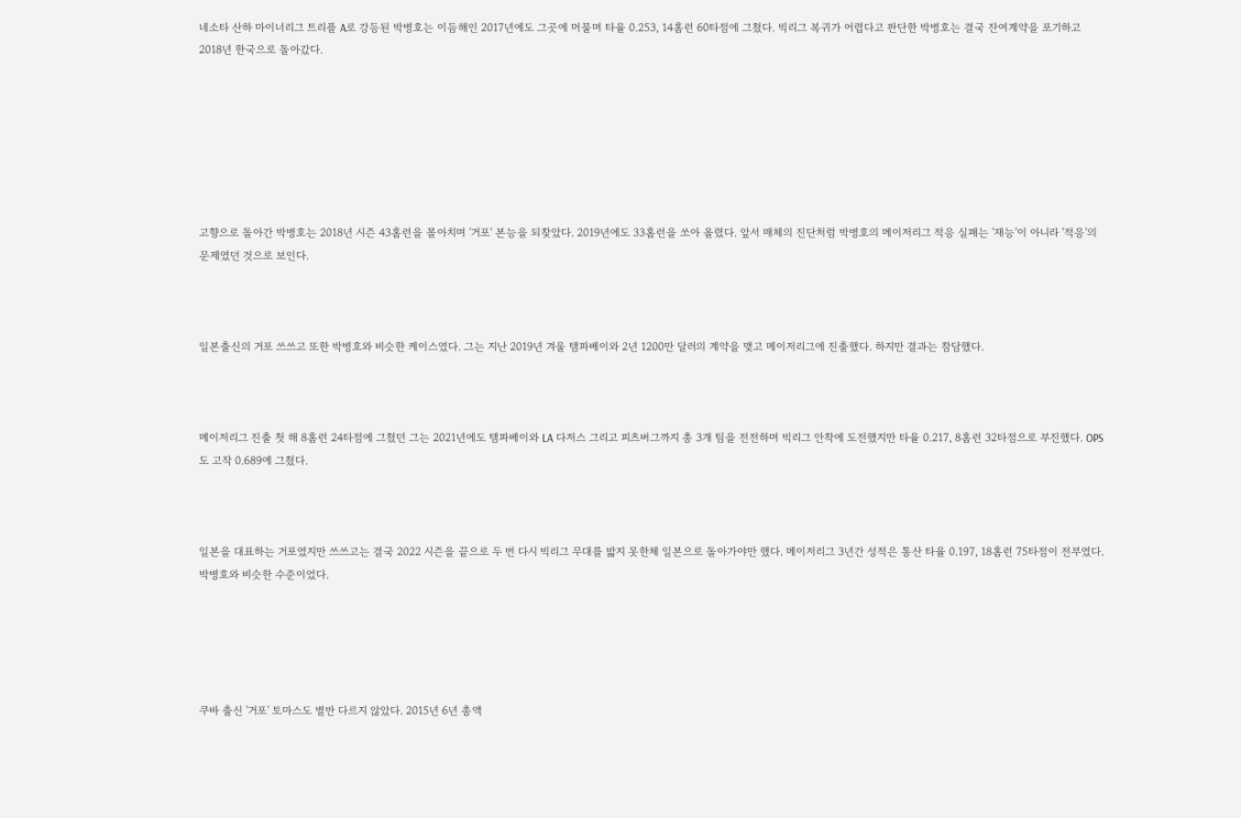네소타 산하 마이너리그 트리플 A로 강등된 박병호는 이듬해인 2017년에도 그곳에 머물며 타율 0.253, 14홈런 60타점에 그쳤다. 빅리그 복귀가 어렵다고 판단한 박병호는 결국 잔여계약을 포기하고 2018년 한국으로 돌아갔다.







고향으로 돌아간 박병호는 2018년 시즌 43홈런을 몰아치며 '거포' 본능을 되찾았다. 2019년에도 33홈런을 쏘아 올렸다. 앞서 매체의 진단처럼 박병호의 메이저리그 적응 실패는 '재능'이 아니라 '적응'의 문제였던 것으로 보인다.



일본출신의 거포 쓰쓰고 또한 박병호와 비슷한 케이스였다. 그는 지난 2019년 겨울 탬파베이와 2년 1200만 달러의 계약을 맺고 메이저리그에 진출했다. 하지만 결과는 참담했다.



메이저리그 진출 첫 해 8홈런 24타점에 그쳤던 그는 2021년에도 탬파베이와 LA 다저스 그리고 피츠버그까지 총 3개 팀을 전전하며 빅리그 안착에 도전했지만 타율 0.217, 8홈런 32타점으로 부진했다. OPS도 고작 0.689에 그쳤다.



일본을 대표하는 거포였지만 쓰쓰고는 결국 2022 시즌을 끝으로 두 번 다시 빅리그 무대를 밟지 못한체 일본으로 돌아가야만 했다. 메이저리그 3년간 성적은 통산 타율 0.197, 18홈런 75타점이 전부였다. 박병호와 비슷한 수준이었다.





쿠바 출신 '거포' 토마스도 별반 다르지 않았다. 2015년 6년 총액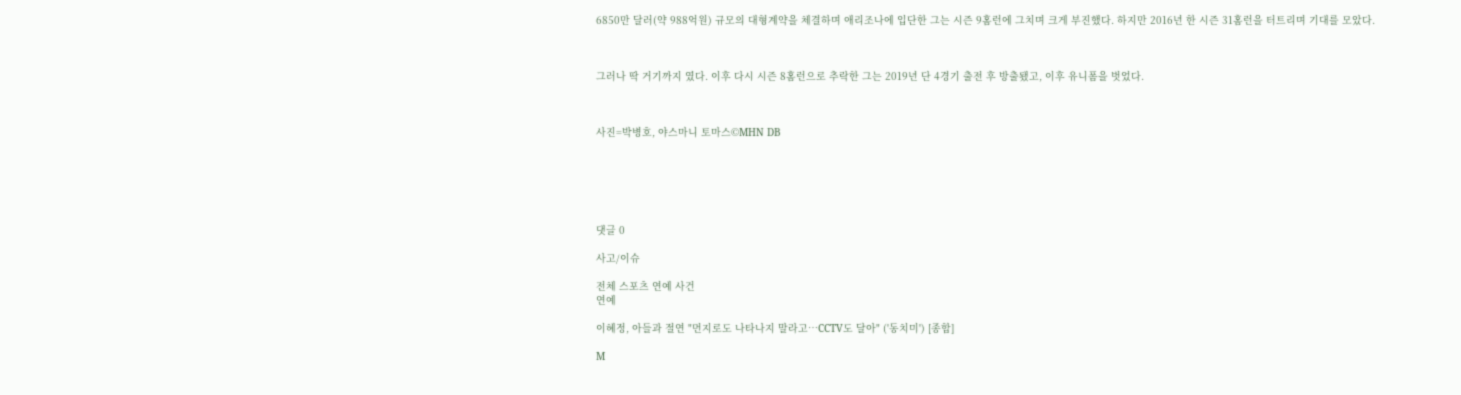6850만 달러(약 988억원) 규모의 대형계약을 체결하며 애리조나에 입단한 그는 시즌 9홈런에 그치며 크게 부진했다. 하지만 2016년 한 시즌 31홈런을 터트리며 기대를 모았다.



그러나 딱 거기까지 였다. 이후 다시 시즌 8홈런으로 추락한 그는 2019년 단 4경기 출전 후 방출됐고, 이후 유니폼을 벗었다.



사진=박병호, 야스마니 토마스©MHN DB






댓글 0

사고/이슈

전체 스포츠 연예 사건
연예

이혜정, 아들과 절연 "먼지로도 나타나지 말라고…CCTV도 달아" ('동치미') [종합]

M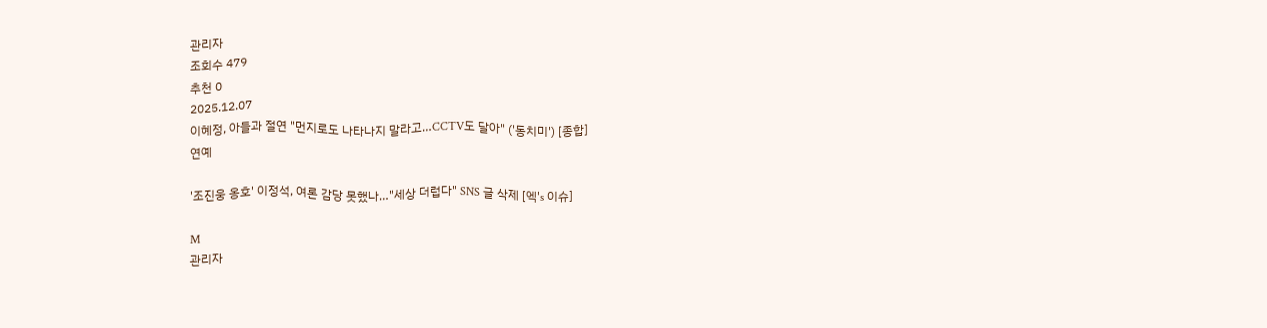관리자
조회수 479
추천 0
2025.12.07
이혜정, 아들과 절연 "먼지로도 나타나지 말라고…CCTV도 달아" ('동치미') [종합]
연예

'조진웅 옹호' 이정석, 여론 감당 못했나…"세상 더럽다" SNS 글 삭제 [엑's 이슈]

M
관리자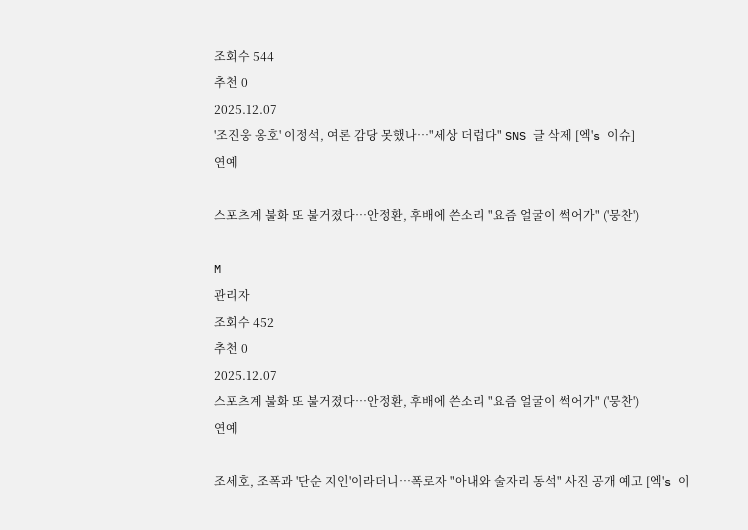조회수 544
추천 0
2025.12.07
'조진웅 옹호' 이정석, 여론 감당 못했나…"세상 더럽다" SNS 글 삭제 [엑's 이슈]
연예

스포츠계 불화 또 불거졌다…안정환, 후배에 쓴소리 "요즘 얼굴이 썩어가" ('뭉찬')

M
관리자
조회수 452
추천 0
2025.12.07
스포츠계 불화 또 불거졌다…안정환, 후배에 쓴소리 "요즘 얼굴이 썩어가" ('뭉찬')
연예

조세호, 조폭과 '단순 지인'이라더니…폭로자 "아내와 술자리 동석" 사진 공개 예고 [엑's 이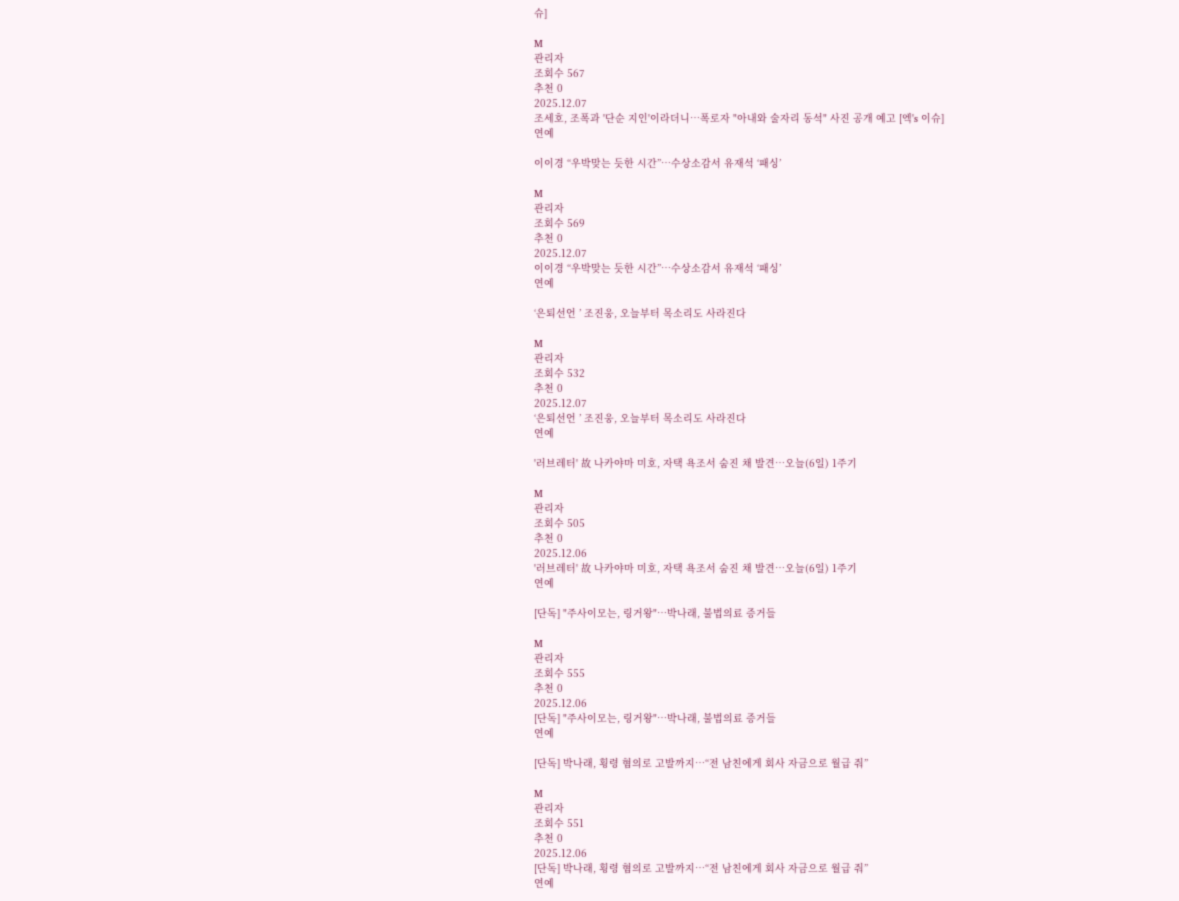슈]

M
관리자
조회수 567
추천 0
2025.12.07
조세호, 조폭과 '단순 지인'이라더니…폭로자 "아내와 술자리 동석" 사진 공개 예고 [엑's 이슈]
연예

이이경 “우박맞는 듯한 시간”…수상소감서 유재석 ‘패싱’

M
관리자
조회수 569
추천 0
2025.12.07
이이경 “우박맞는 듯한 시간”…수상소감서 유재석 ‘패싱’
연예

‘은퇴선언 ’ 조진웅, 오늘부터 목소리도 사라진다

M
관리자
조회수 532
추천 0
2025.12.07
‘은퇴선언 ’ 조진웅, 오늘부터 목소리도 사라진다
연예

'러브레터' 故 나카야마 미호, 자택 욕조서 숨진 채 발견…오늘(6일) 1주기

M
관리자
조회수 505
추천 0
2025.12.06
'러브레터' 故 나카야마 미호, 자택 욕조서 숨진 채 발견…오늘(6일) 1주기
연예

[단독] "주사이모는, 링거왕"…박나래, 불법의료 증거들

M
관리자
조회수 555
추천 0
2025.12.06
[단독] "주사이모는, 링거왕"…박나래, 불법의료 증거들
연예

[단독] 박나래, 횡령 혐의로 고발까지…“전 남친에게 회사 자금으로 월급 줘”

M
관리자
조회수 551
추천 0
2025.12.06
[단독] 박나래, 횡령 혐의로 고발까지…“전 남친에게 회사 자금으로 월급 줘”
연예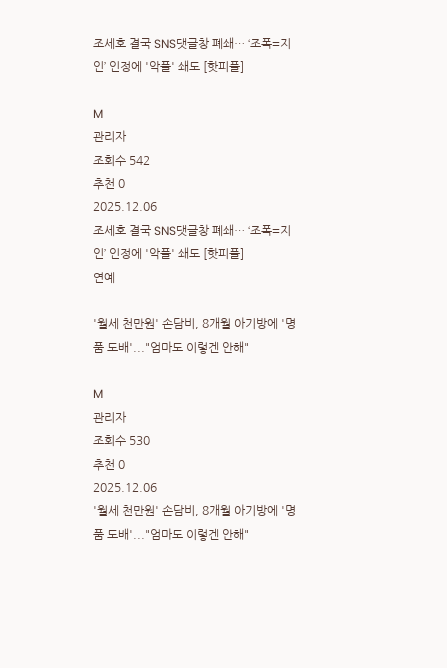조세호 결국 SNS댓글창 폐쇄… ‘조폭=지인’ 인정에 '악플' 쇄도 [핫피플]

M
관리자
조회수 542
추천 0
2025.12.06
조세호 결국 SNS댓글창 폐쇄… ‘조폭=지인’ 인정에 '악플' 쇄도 [핫피플]
연예

'월세 천만원' 손담비, 8개월 아기방에 '명품 도배'..."엄마도 이렇겐 안해"

M
관리자
조회수 530
추천 0
2025.12.06
'월세 천만원' 손담비, 8개월 아기방에 '명품 도배'..."엄마도 이렇겐 안해"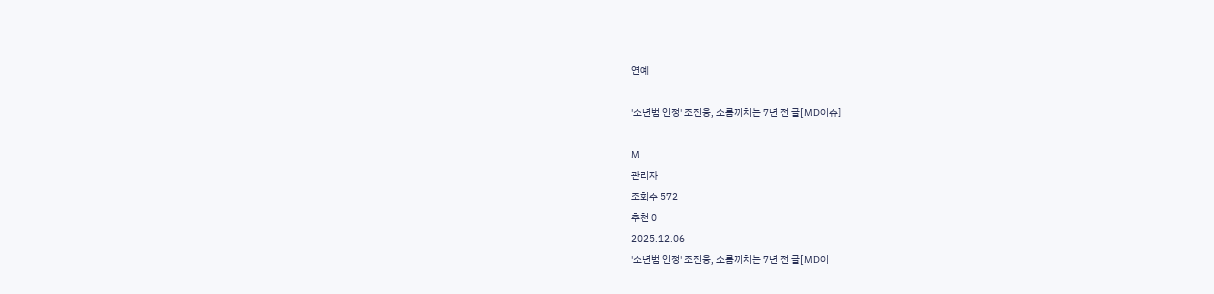연예

'소년범 인정' 조진웅, 소름끼치는 7년 전 글[MD이슈]

M
관리자
조회수 572
추천 0
2025.12.06
'소년범 인정' 조진웅, 소름끼치는 7년 전 글[MD이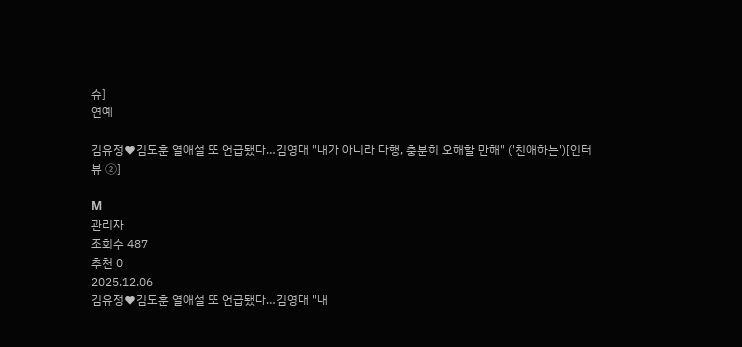슈]
연예

김유정♥김도훈 열애설 또 언급됐다…김영대 "내가 아니라 다행, 충분히 오해할 만해" ('친애하는')[인터뷰 ②]

M
관리자
조회수 487
추천 0
2025.12.06
김유정♥김도훈 열애설 또 언급됐다…김영대 "내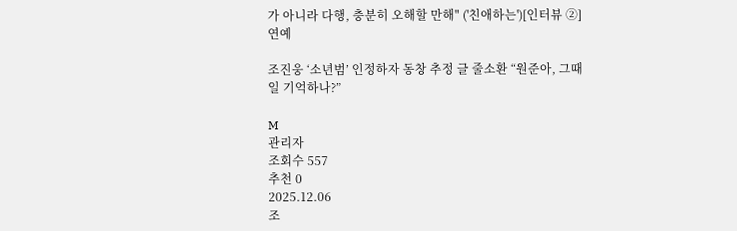가 아니라 다행, 충분히 오해할 만해" ('친애하는')[인터뷰 ②]
연예

조진웅 ‘소년범’ 인정하자 동창 추정 글 줄소환 “원준아, 그때 일 기억하나?”

M
관리자
조회수 557
추천 0
2025.12.06
조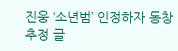진웅 ‘소년범’ 인정하자 동창 추정 글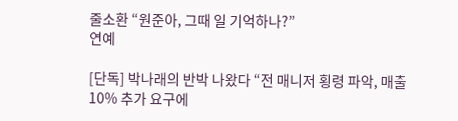줄소환 “원준아, 그때 일 기억하나?”
연예

[단독] 박나래의 반박 나왔다 “전 매니저 횡령 파악, 매출 10% 추가 요구에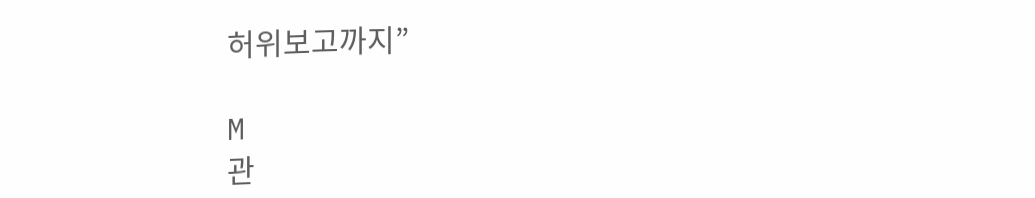허위보고까지”

M
관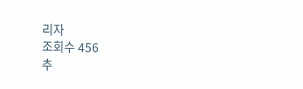리자
조회수 456
추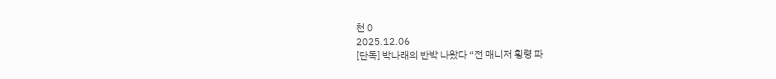천 0
2025.12.06
[단독] 박나래의 반박 나왔다 “전 매니저 횡령 파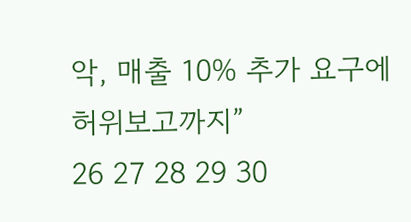악, 매출 10% 추가 요구에 허위보고까지”
26 27 28 29 30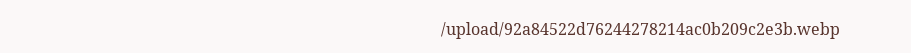/upload/92a84522d76244278214ac0b209c2e3b.webp